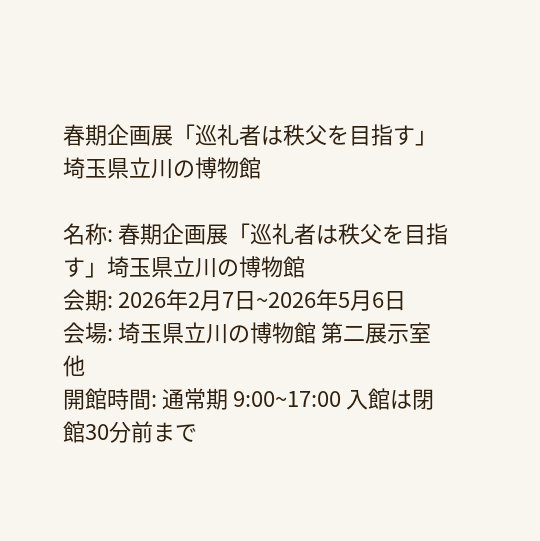春期企画展「巡礼者は秩父を目指す」埼玉県立川の博物館

名称: 春期企画展「巡礼者は秩父を目指す」埼玉県立川の博物館
会期: 2026年2月7日~2026年5月6日
会場: 埼玉県立川の博物館 第二展示室 他
開館時間: 通常期 9:00~17:00 入館は閉館30分前まで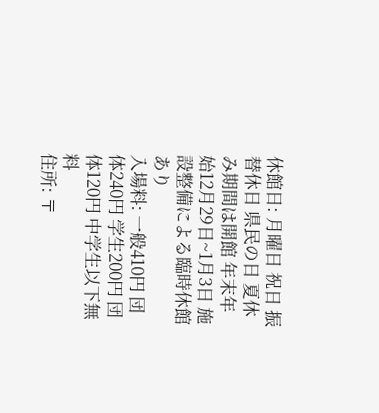休館日: 月曜日 祝日 振替休日 県民の日 夏休み期間は開館 年末年始12月29日~1月3日 施設整備による臨時休館あり
入場料: 一般410円 団体240円 学生200円 団体120円 中学生以下無料
住所: 〒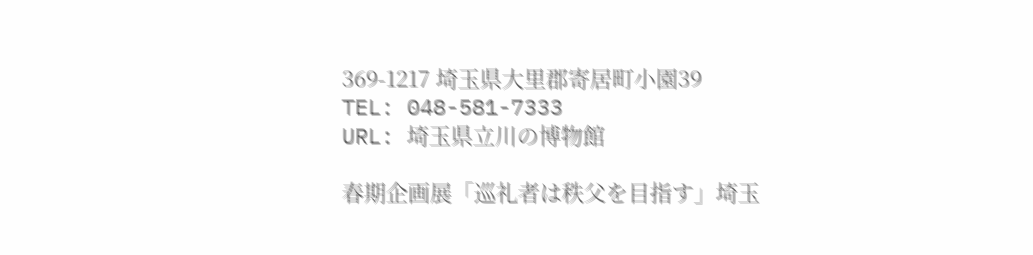369-1217 埼玉県大里郡寄居町小園39
TEL: 048-581-7333
URL: 埼玉県立川の博物館

春期企画展「巡礼者は秩父を目指す」埼玉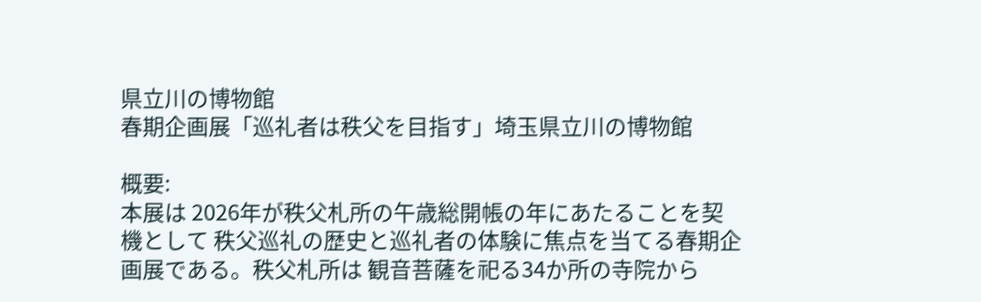県立川の博物館
春期企画展「巡礼者は秩父を目指す」埼玉県立川の博物館

概要:
本展は 2026年が秩父札所の午歳総開帳の年にあたることを契機として 秩父巡礼の歴史と巡礼者の体験に焦点を当てる春期企画展である。秩父札所は 観音菩薩を祀る34か所の寺院から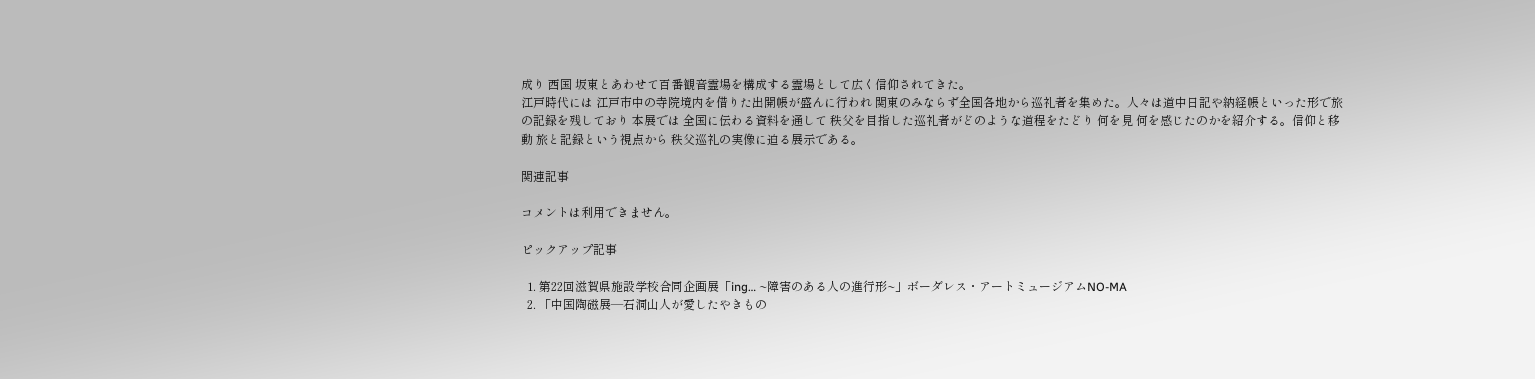成り 西国 坂東とあわせて百番観音霊場を構成する霊場として広く信仰されてきた。
江戸時代には 江戸市中の寺院境内を借りた出開帳が盛んに行われ 関東のみならず全国各地から巡礼者を集めた。人々は道中日記や納経帳といった形で旅の記録を残しており 本展では 全国に伝わる資料を通して 秩父を目指した巡礼者がどのような道程をたどり 何を見 何を感じたのかを紹介する。信仰と移動 旅と記録という視点から 秩父巡礼の実像に迫る展示である。

関連記事

コメントは利用できません。

ピックアップ記事

  1. 第22回滋賀県施設学校合同企画展「ing… ~障害のある人の進行形~」ボーダレス・アートミュージアムNO-MA
  2. 「中国陶磁展―石洞山人が愛したやきもの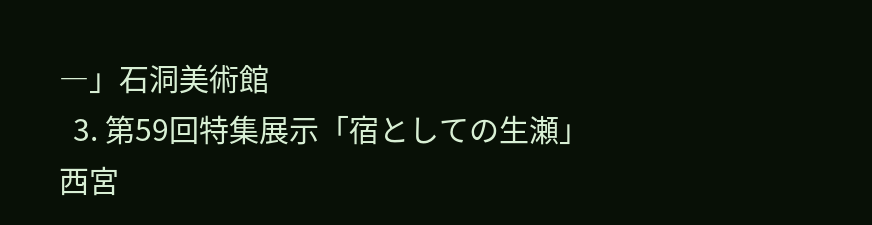―」石洞美術館
  3. 第59回特集展示「宿としての生瀬」西宮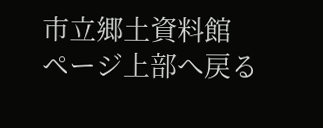市立郷土資料館
ページ上部へ戻る